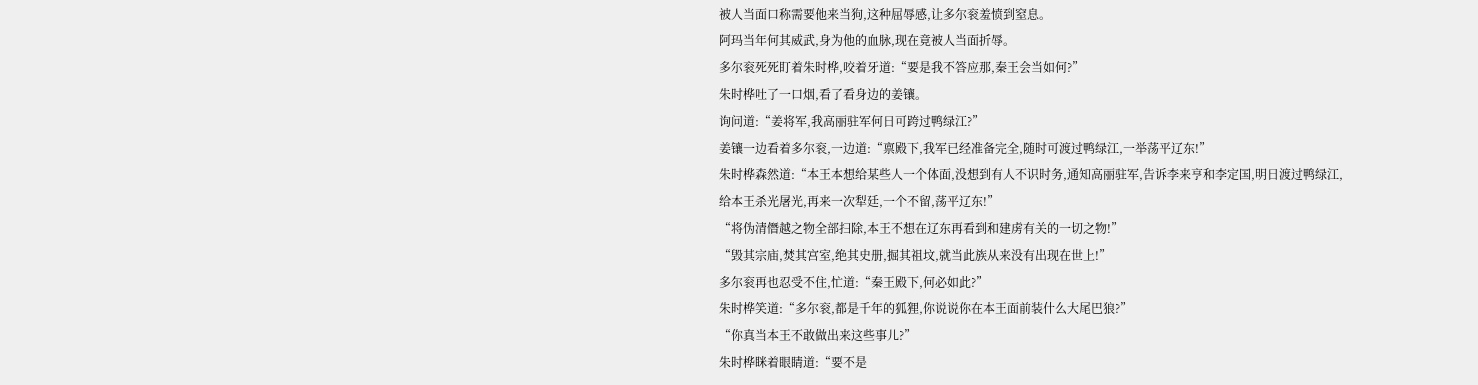被人当面口称需要他来当狗,这种屈辱感,让多尔衮羞愤到窒息。
阿玛当年何其威武,身为他的血脉,现在竟被人当面折辱。
多尔衮死死盯着朱时桦,咬着牙道:“要是我不答应那,秦王会当如何?”
朱时桦吐了一口烟,看了看身边的姜镶。
询问道:“姜将军,我高丽驻军何日可跨过鸭绿江?”
姜镶一边看着多尔衮,一边道:“禀殿下,我军已经准备完全,随时可渡过鸭绿江,一举荡平辽东!”
朱时桦森然道:“本王本想给某些人一个体面,没想到有人不识时务,通知高丽驻军,告诉李来亨和李定国,明日渡过鸭绿江,给本王杀光屠光,再来一次犁廷,一个不留,荡平辽东!”
“将伪清僭越之物全部扫除,本王不想在辽东再看到和建虏有关的一切之物!”
“毁其宗庙,焚其宫室,绝其史册,掘其祖坟,就当此族从来没有出现在世上!”
多尔衮再也忍受不住,忙道:“秦王殿下,何必如此?”
朱时桦笑道:“多尔衮,都是千年的狐狸,你说说你在本王面前装什么大尾巴狼?”
“你真当本王不敢做出来这些事儿?”
朱时桦眯着眼睛道:“要不是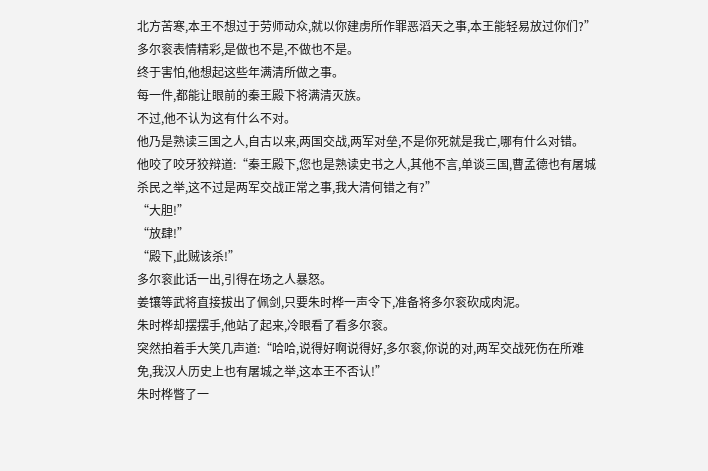北方苦寒,本王不想过于劳师动众,就以你建虏所作罪恶滔天之事,本王能轻易放过你们?”
多尔衮表情精彩,是做也不是,不做也不是。
终于害怕,他想起这些年满清所做之事。
每一件,都能让眼前的秦王殿下将满清灭族。
不过,他不认为这有什么不对。
他乃是熟读三国之人,自古以来,两国交战,两军对垒,不是你死就是我亡,哪有什么对错。
他咬了咬牙狡辩道:“秦王殿下,您也是熟读史书之人,其他不言,单谈三国,曹孟德也有屠城杀民之举,这不过是两军交战正常之事,我大清何错之有?”
“大胆!”
“放肆!”
“殿下,此贼该杀!”
多尔衮此话一出,引得在场之人暴怒。
姜镶等武将直接拔出了佩剑,只要朱时桦一声令下,准备将多尔衮砍成肉泥。
朱时桦却摆摆手,他站了起来,冷眼看了看多尔衮。
突然拍着手大笑几声道:“哈哈,说得好啊说得好,多尔衮,你说的对,两军交战死伤在所难免,我汉人历史上也有屠城之举,这本王不否认!”
朱时桦瞥了一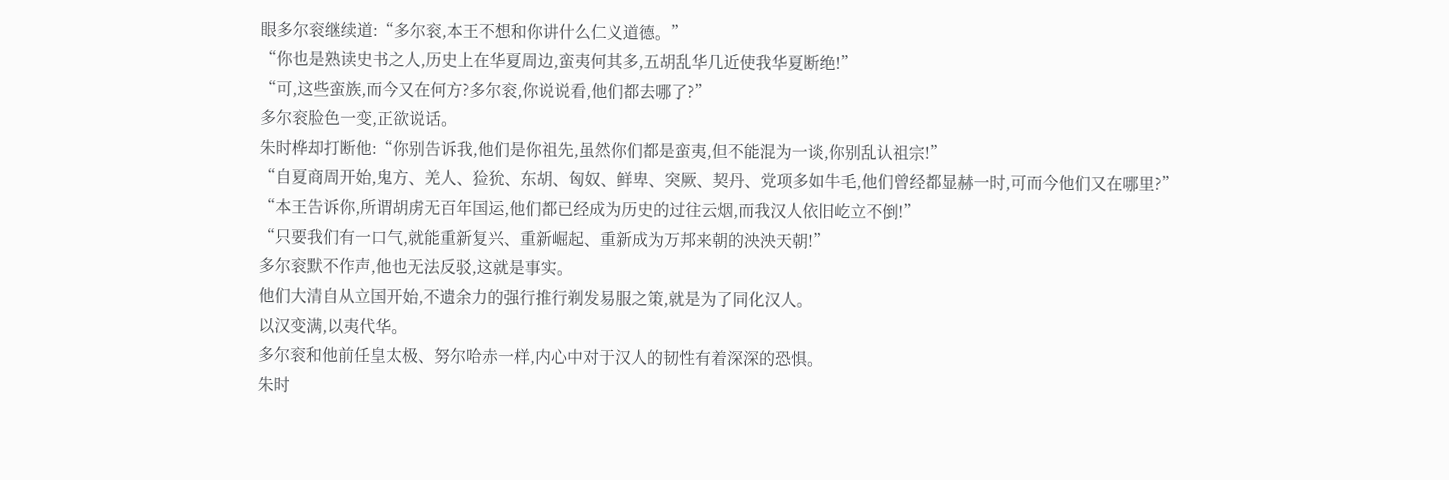眼多尔衮继续道:“多尔衮,本王不想和你讲什么仁义道德。”
“你也是熟读史书之人,历史上在华夏周边,蛮夷何其多,五胡乱华几近使我华夏断绝!”
“可,这些蛮族,而今又在何方?多尔衮,你说说看,他们都去哪了?”
多尔衮脸色一变,正欲说话。
朱时桦却打断他:“你别告诉我,他们是你祖先,虽然你们都是蛮夷,但不能混为一谈,你别乱认祖宗!”
“自夏商周开始,鬼方、羌人、猃狁、东胡、匈奴、鲜卑、突厥、契丹、党项多如牛毛,他们曾经都显赫一时,可而今他们又在哪里?”
“本王告诉你,所谓胡虏无百年国运,他们都已经成为历史的过往云烟,而我汉人依旧屹立不倒!”
“只要我们有一口气,就能重新复兴、重新崛起、重新成为万邦来朝的泱泱天朝!”
多尔衮默不作声,他也无法反驳,这就是事实。
他们大清自从立国开始,不遗余力的强行推行剃发易服之策,就是为了同化汉人。
以汉变满,以夷代华。
多尔衮和他前任皇太极、努尔哈赤一样,内心中对于汉人的韧性有着深深的恐惧。
朱时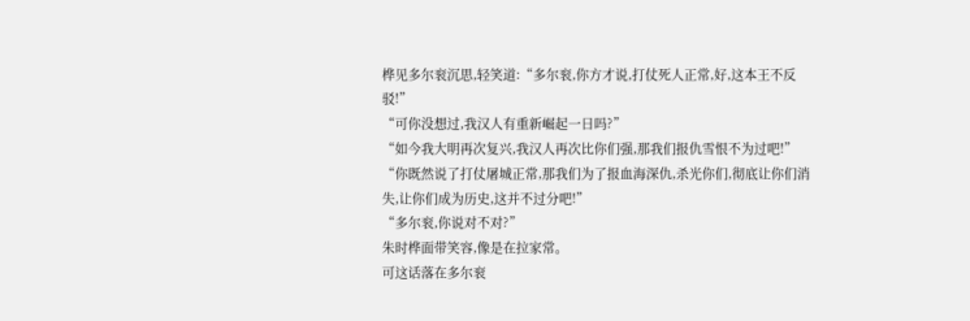桦见多尔衮沉思,轻笑道:“多尔衮,你方才说,打仗死人正常,好,这本王不反驳!”
“可你没想过,我汉人有重新崛起一日吗?”
“如今我大明再次复兴,我汉人再次比你们强,那我们报仇雪恨不为过吧!”
“你既然说了打仗屠城正常,那我们为了报血海深仇,杀光你们,彻底让你们消失,让你们成为历史,这并不过分吧!”
“多尔衮,你说对不对?”
朱时桦面带笑容,像是在拉家常。
可这话落在多尔衮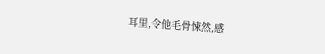耳里,令他毛骨悚然,感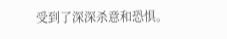受到了深深杀意和恐惧。